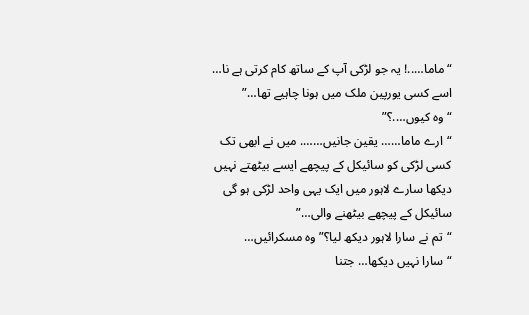“ماما…..! یہ جو لڑکی آپ کے ساتھ کام کرتی ہے نا… اسے کسی یورپین ملک میں ہونا چاہیے تھا…”
“وہ کیوں….؟”
“ارے ماما…… یقین جانیں……. میں نے ابھی تک کسی لڑکی کو سائیکل کے پیچھے ایسے بیٹھتے نہیں دیکھا سارے لاہور میں ایک یہی واحد لڑکی ہو گی سائیکل کے پیچھے بیٹھنے والی…”
“تم نے سارا لاہور دیکھ لیا؟” وہ مسکرائیں…
“سارا نہیں دیکھا… جتنا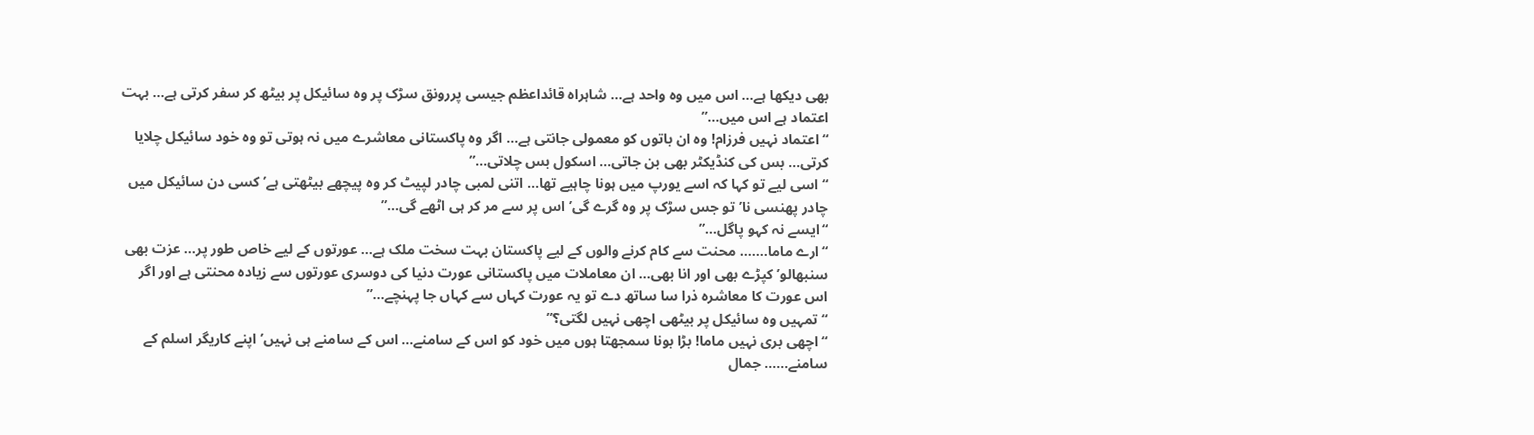بھی دیکھا ہے… اس میں وہ واحد ہے… شاہراہ قائداعظم جیسی پررونق سڑک پر وہ سائیکل پر بیٹھ کر سفر کرتی ہے… بہت اعتماد ہے اس میں…”
“اعتماد نہیں فرزام! وہ ان باتوں کو معمولی جانتی ہے… اگر وہ پاکستانی معاشرے میں نہ ہوتی تو وہ خود سائیکل چلایا کرتی… بس کی کنڈیکٹر بھی بن جاتی… اسکول بس چلاتی…”
“اسی لیے تو کہا کہ اسے یورپ میں ہونا چاہیے تھا… اتنی لمبی چادر لپیٹ کر وہ پیچھے بیٹھتی ہے’ کسی دن سائیکل میں چادر پھنسی نا’ تو جس سڑک پر وہ گرے گی’ اس پر سے مر کر ہی اٹھے گی…”
“ایسے نہ کہو پاگل…”
“ارے ماما……. محنت سے کام کرنے والوں کے لیے پاکستان بہت سخت ملک ہے… عورتوں کے لیے خاص طور پر… عزت بھی سنبھالو’ کپڑے بھی اور انا بھی… ان معاملات میں پاکستانی عورت دنیا کی دوسری عورتوں سے زیادہ محنتی ہے اور اگر اس عورت کا معاشرہ ذرا سا ساتھ دے تو یہ عورت کہاں سے کہاں جا پہنچے…”
“تمہیں وہ سائیکل پر بیٹھی اچھی نہیں لگتی؟”
“اچھی بری نہیں ماما! بڑا بونا سمجھتا ہوں میں خود کو اس کے سامنے… اس کے سامنے ہی نہیں’ اپنے کاریگر اسلم کے سامنے…… جمال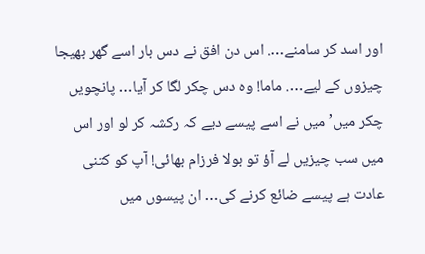اور اسد کر سامنے…. اس دن افق نے دس بار اسے گھر بھیجا چیزوں کے لیے…. ماما! وہ دس چکر لگا کر آیا… پانچویں چکر میں’ میں نے اسے پیسے دیے کہ رکشہ کر لو اور اس میں سب چیزیں لے آؤ تو بولا فرزام بھائی! آپ کو کتنی عادت ہے پیسے ضائع کرنے کی… ان پیسوں میں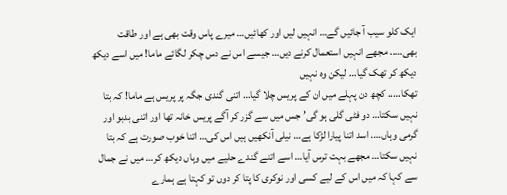ایک کلو سیب آ جائیں گے… انہیں لیں اور کھائیں… میرے پاس وقت بھی ہے اور طاقت بھی….. مجھے انہیں استعمال کرنے دیں… جیسے اس نے دس چکر لگائے ماما! میں اسے دیکھ دیکھ کر تھک گیا… لیکن وہ نہیں
تھکا….. کچھ دن پہلے میں ان کے پریس چلا گیا… اتنی گندی جگہ پر پریس ہے ماما! کہ بتا نہیں سکتا… دو فٹی گلی ہو گی’ جس میں سے گزر کر آگے پریس خانہ تھا اور اتنی بدبو اور گرمی وہاں…. اسد اتنا پیارا لڑکا ہے… نیلی آنکھیں ہیں اس کی… اتنا خوب صورت ہے کہ بتا نہیں سکتا… مجھے بہت ترس آیا… اسے اتنے گندے حلیے میں وہاں دیکھ کر… میں نے جمال سے کہا کہ میں اس کے لیے کسی اور نوکری کا پتا کر دوں تو کہتا ہے ہمارے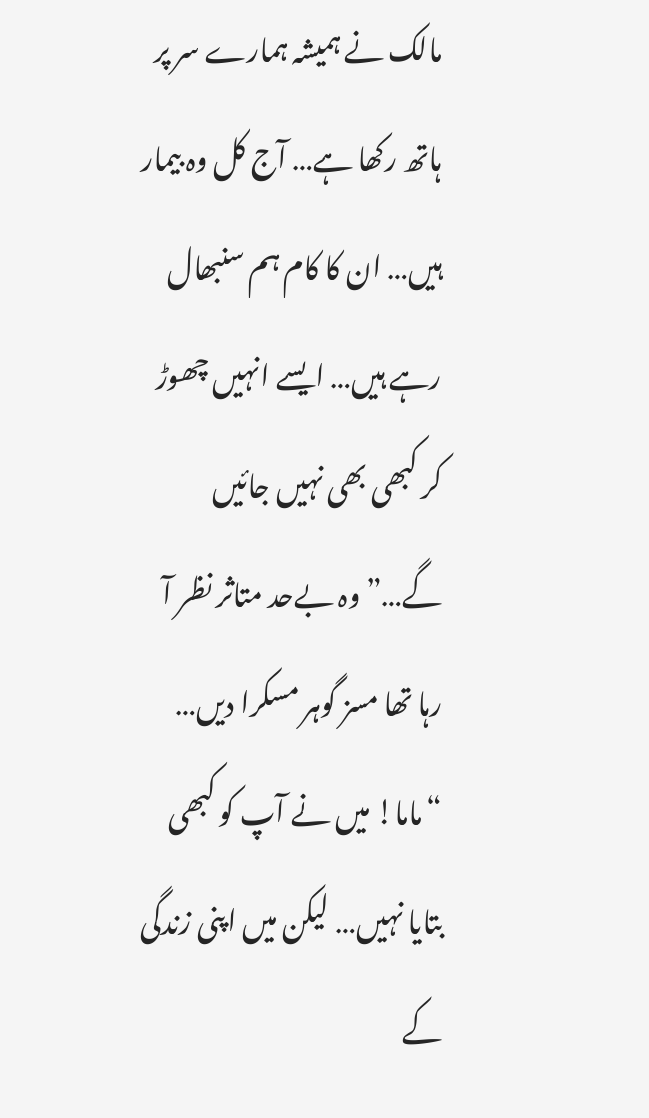مالک نے ہمیشہ ہمارے سر پر ہاتھ رکھا ہے… آج کل وہ بیمار ہیں… ان کا کام ہم سنبھال رہے ہیں… ایسے انہیں چھوڑ کر کبھی بھی نہیں جائیں گے…” وہ بےحد متاثر نظر آ رہا تھا مسز گوہر مسکرا دیں…
“ماما! میں نے آپ کو کبھی بتایا نہیں… لیکن میں اپنی زندگی کے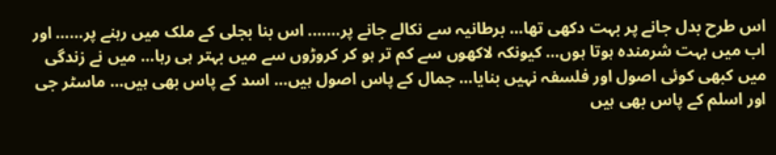اس طرح بدل جانے پر بہت دکھی تھا… برطانیہ سے نکالے جانے پر……. اس بنا بجلی کے ملک میں رہنے پر…… اور اب میں بہت شرمندہ ہوتا ہوں… کیونکہ لاکھوں سے کم تر ہو کر کروڑوں سے میں بہتر ہی رہا… میں نے زندگی میں کبھی کوئی اصول اور فلسفہ نہیں بنایا… جمال کے پاس اصول ہیں… اسد کے پاس بھی ہیں… ماسٹر جی اور اسلم کے پاس بھی ہیں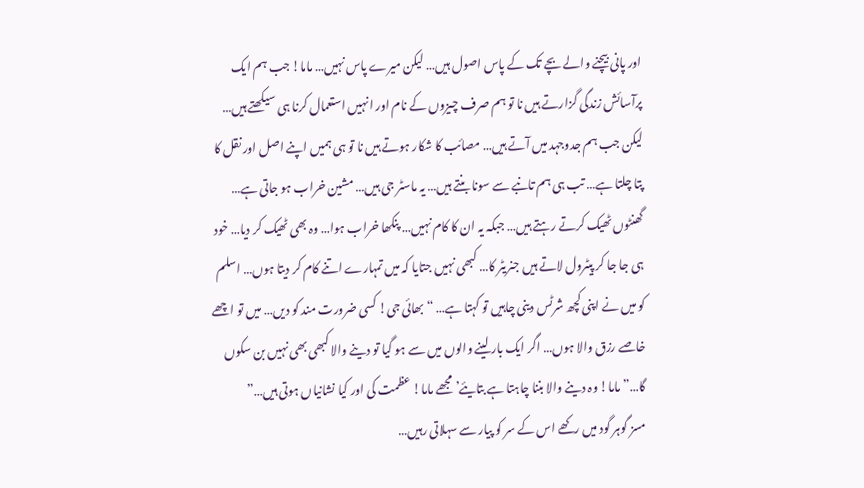اور پانی بیچنے والے بچے تک کے پاس اصول ہیں… لیکن میرے پاس نہیں… ماما! جب ہم ایک پرآسائش زندگی گزارتے ہیں نا تو ہم صرف چیزوں کے نام اور انہیں استعمال کرنا ہی سیکھتے ہیں… لیکن جب ہم جدوجہد میں آتے ہیں… مصائب کا شکار ہوتے ہیں نا تو ہی ہمیں اپنے اصل اور نقل کا پتا چلتا ہے… تب ہی ہم تانبے سے سونا بنتے ہیں… یہ ماسٹر جی ہیں… مشین خراب ہو جاتی ہے… گھنٹوں ٹھیک کرتے رہتے ہیں… جبکہ یہ ان کا کام نہیں… پنکھا خراب ہوا… وہ بھی ٹھیک کر دیا… خود ہی جا جا کر پیٹرول لاتے ہیں جنریٹر کا… کبھی نہیں جتایا کہ میں تمہارے اتنے کام کر دیتا ہوں… اسلم کو میں نے اپنی کچھ شرٹس دینی چاہیں تو کہتا ہے… “بھائی جی! کسی ضرورت مند کو دیں… میں تو اچھے خاصے رزق والا ہوں… اگر ایک بار لینے والوں میں سے ہو گیا تو دینے والا کبھی بھی نہیں بن سکوں گا…” ماما! وہ دینے والا بننا چاہتا ہے بتایئے’ مجھے ماما! عظمت کی اور کیا نشانیاں ہوتی ہیں…”
مسز گوہر گود میں رکھے اس کے سر کو پیار سے سہلاتی رہیں…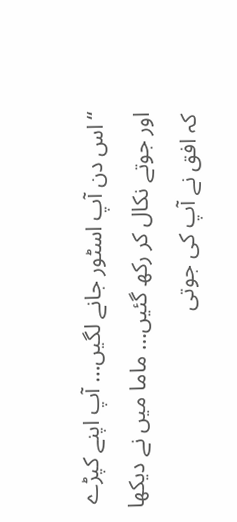“اس دن آپ اسٹور جانے لگیں… آپ اپنے کپڑے اور جوتے نکال کر رکھ گئیں… ماما میں نے دیکھا کہ افق نے آپ کی جوتی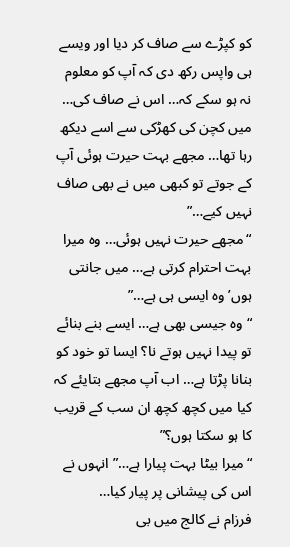کو کپڑے سے صاف کر دیا اور ویسے ہی واپس رکھ دی کہ آپ کو معلوم نہ ہو سکے کہ… اس نے صاف کی… میں کچن کی کھڑکی سے اسے دیکھ رہا تھا… مجھے بہت حیرت ہوئی آپ کے جوتے تو کبھی میں نے بھی صاف نہیں کیے…”
“مجھے حیرت نہیں ہوئی… وہ میرا بہت احترام کرتی ہے… میں جانتی ہوں’ وہ ایسی ہی ہے…”
“وہ جیسی بھی ہے… ایسے بنے بنائے تو پیدا نہیں ہوتے نا؟ ایسا تو خود کو بنانا پڑتا ہے… اب آپ مجھے بتایئے کہ کیا میں کچھ کچھ ان سب کے قریب کا ہو سکتا ہوں؟”
“میرا بیٹا بہت پیارا ہے…” انہوں نے اس کی پیشانی پر پیار کیا…
فرزام نے کالج میں بی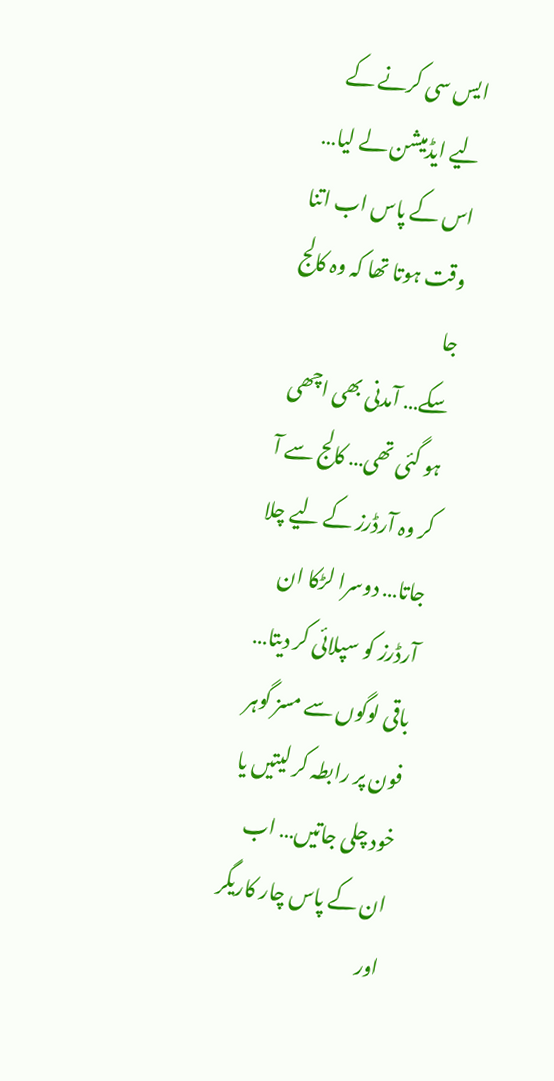ایس سی کرنے کے لیے ایڈمیشن لے لیا… اس کے پاس اب اتنا وقت ہوتا تھا کہ وہ کالج جا
سکے… آمدنی بھی اچھی ہو گئی تھی… کالج سے آ کر وہ آرڈرز کے لیے چلا جاتا… دوسرا لڑکا ان آرڈرز کو سپلائی کر دیتا… باقی لوگوں سے مسز گوہر فون پر رابطہ کر لیتیں یا خود چلی جاتیں… اب ان کے پاس چار کاریگر اور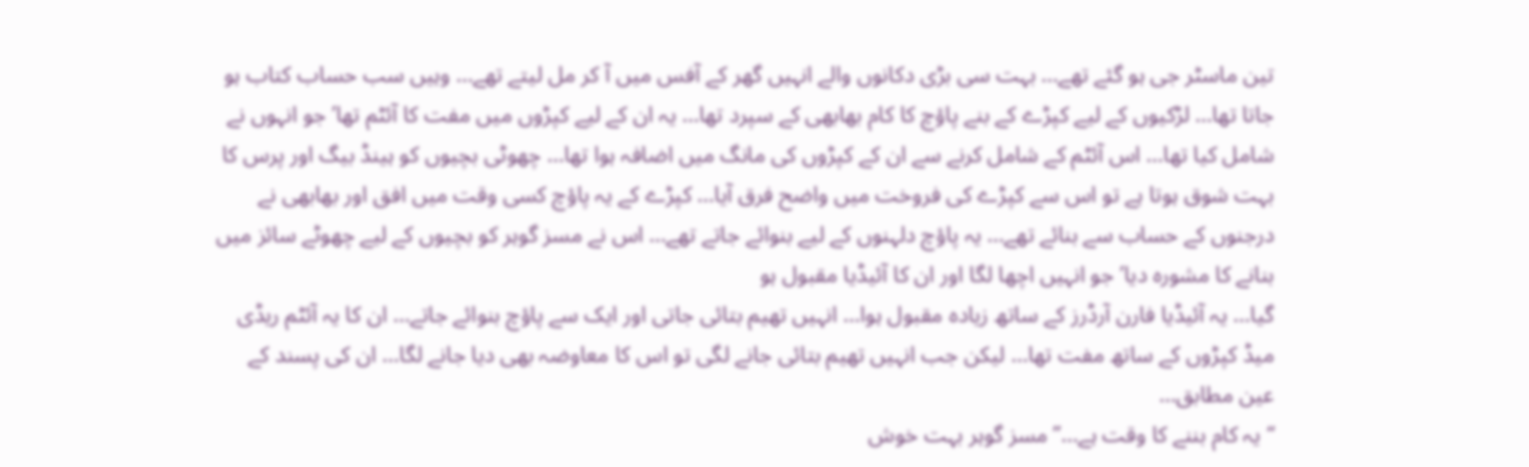تین ماسٹر جی ہو گئے تھے… بہت سی بڑی دکانوں والے انہیں گھر کے آفس میں آ کر مل لیتے تھے… وہیں سب حساب کتاب ہو جاتا تھا… لڑکیوں کے لیے کپڑے کے بنے پاؤچ کا کام بھابھی کے سپرد تھا… یہ ان کے لیے کپڑوں میں مفت کا آئٹم تھا’ جو انہوں نے شامل کیا تھا… اس آئٹم کے شامل کرنے سے ان کے کپڑوں کی مانگ میں اضافہ ہوا تھا… چھوٹی بچیوں کو ہینڈ بیگ اور پرس کا بہت شوق ہوتا ہے تو اس سے کپڑے کی فروخت میں واضح فرق آیا… کپڑے کے یہ پاؤچ کسی وقت میں افق اور بھابھی نے درجنوں کے حساب سے بنائے تھے… یہ پاؤچ دلہنوں کے لیے بنوائے جاتے تھے… اس نے مسز گوہر کو بچیوں کے لیے چھوٹے سائز میں بنانے کا مشورہ دیا’ جو انہیں اچھا لگا اور ان کا آئیڈیا مقبول ہو
گیا… یہ آئیڈیا فارن آرڈرز کے ساتھ زیادہ مقبول ہوا… انہیں تھیم بتائی جاتی اور ایک سے پاؤچ بنوائے جاتے… ان کا یہ آئٹم ریڈی میڈ کپڑوں کے ساتھ مفت تھا… لیکن جب انہیں تھیم بتائی جانے لگی تو اس کا معاوضہ بھی دیا جانے لگا… ان کی پسند کے عین مطابق…
“یہ کام بننے کا وقت ہے…” مسز گوہر بہت خوش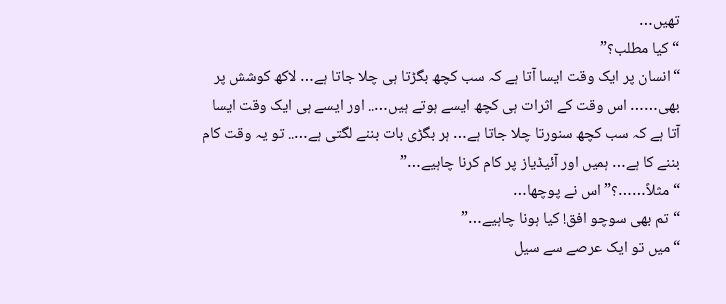تھیں…
“کیا مطلب؟”
“انسان پر ایک وقت ایسا آتا ہے کہ سب کچھ بگڑتا ہی چلا جاتا ہے… لاکھ کوشش پر بھی…… اس وقت کے اثرات ہی کچھ ایسے ہوتے ہیں….. اور ایسے ہی ایک وقت ایسا آتا ہے کہ سب کچھ سنورتا چلا جاتا ہے… ہر بگڑی بات بننے لگتی ہے….. تو یہ وقت کام بننے کا ہے… ہمیں اور آئیڈیاز پر کام کرنا چاہیے…”
“مثلاً……؟” اس نے پوچھا…
“تم بھی سوچو افق! کیا ہونا چاہیے…”
“میں تو ایک عرصے سے سیل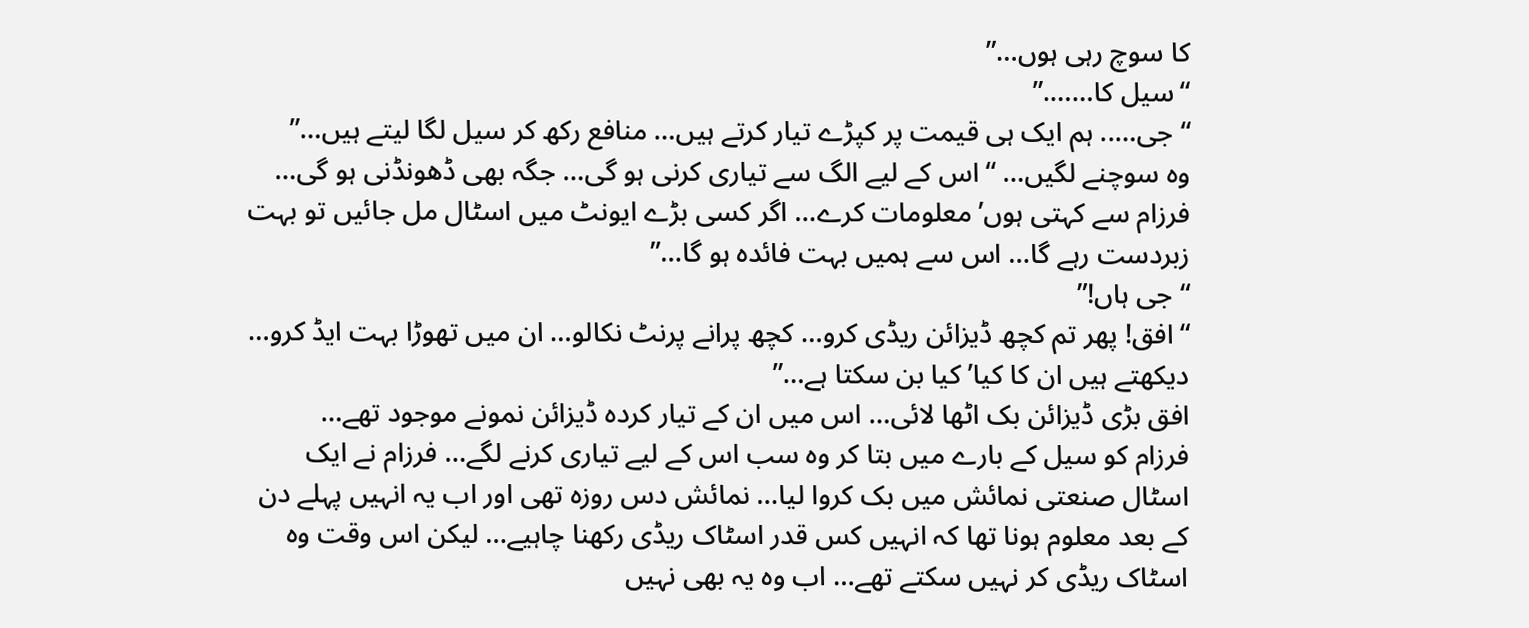کا سوچ رہی ہوں…”
“سیل کا…….”
“جی….. ہم ایک ہی قیمت پر کپڑے تیار کرتے ہیں… منافع رکھ کر سیل لگا لیتے ہیں…”
وہ سوچنے لگیں… “اس کے لیے الگ سے تیاری کرنی ہو گی… جگہ بھی ڈھونڈنی ہو گی… فرزام سے کہتی ہوں’ معلومات کرے… اگر کسی بڑے ایونٹ میں اسٹال مل جائیں تو بہت زبردست رہے گا… اس سے ہمیں بہت فائدہ ہو گا…”
“جی ہاں!”
“افق! پھر تم کچھ ڈیزائن ریڈی کرو… کچھ پرانے پرنٹ نکالو… ان میں تھوڑا بہت ایڈ کرو… دیکھتے ہیں ان کا کیا’ کیا بن سکتا ہے…”
افق بڑی ڈیزائن بک اٹھا لائی… اس میں ان کے تیار کردہ ڈیزائن نمونے موجود تھے…
فرزام کو سیل کے بارے میں بتا کر وہ سب اس کے لیے تیاری کرنے لگے… فرزام نے ایک اسٹال صنعتی نمائش میں بک کروا لیا… نمائش دس روزہ تھی اور اب یہ انہیں پہلے دن کے بعد معلوم ہونا تھا کہ انہیں کس قدر اسٹاک ریڈی رکھنا چاہیے… لیکن اس وقت وہ اسٹاک ریڈی کر نہیں سکتے تھے… اب وہ یہ بھی نہیں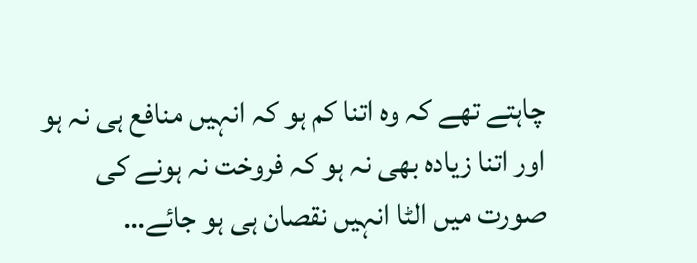چاہتے تھے کہ وہ اتنا کم ہو کہ انہیں منافع ہی نہ ہو اور اتنا زیادہ بھی نہ ہو کہ فروخت نہ ہونے کی صورت میں الٹا انہیں نقصان ہی ہو جائے…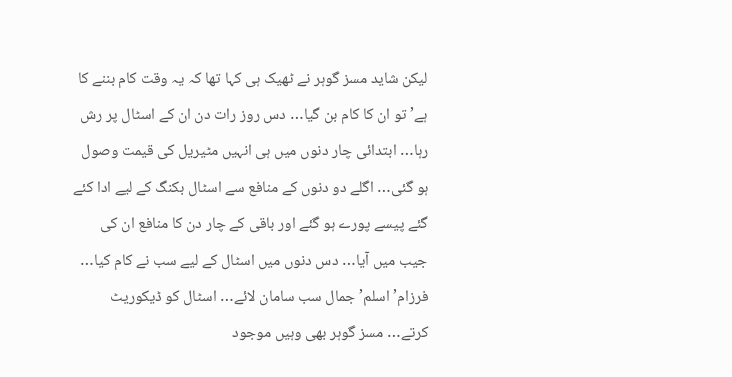لیکن شاید مسز گوہر نے ٹھیک ہی کہا تھا کہ یہ وقت کام بننے کا ہے’ تو ان کا کام بن گیا… دس روز رات دن ان کے اسٹال پر رش رہا… ابتدائی چار دنوں میں ہی انہیں مٹیریل کی قیمت وصول ہو گئی… اگلے دو دنوں کے منافع سے اسٹال بکنگ کے لیے ادا کئے گئے پیسے پورے ہو گئے اور باقی کے چار دن کا منافع ان کی جیب میں آیا… دس دنوں میں اسٹال کے لیے سب نے کام کیا… فرزام’ اسلم’ جمال سب سامان لائے… اسٹال کو ڈیکوریٹ کرتے… مسز گوہر بھی وہیں موجود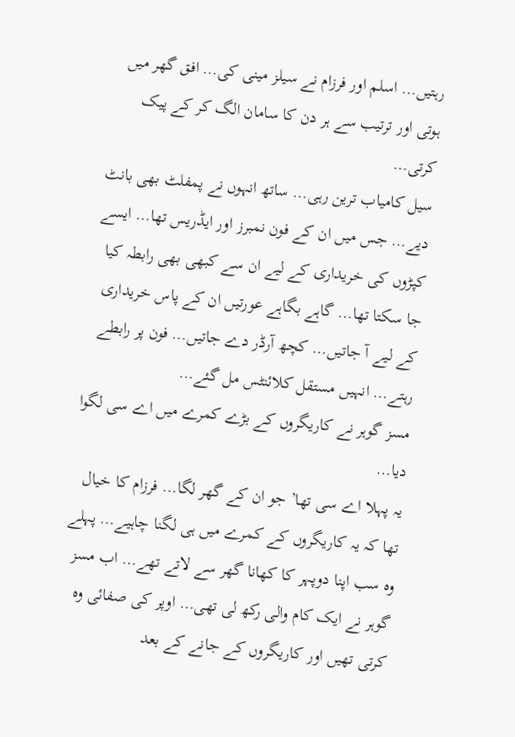رہتیں… اسلم اور فرزام نے سیلز مینی کی… افق گھر میں ہوتی اور ترتیب سے ہر دن کا سامان الگ کر کے پیک کرتی…
سیل کامیاب ترین رہی… ساتھ انہوں نے پمفلٹ بھی بانٹ دیے… جس میں ان کے فون نمبرز اور ایڈریس تھا… ایسے کپڑوں کی خریداری کے لیے ان سے کبھی بھی رابطہ کیا جا سکتا تھا… گاہے بگاہے عورتیں ان کے پاس خریداری کے لیے آ جاتیں… کچھ آرڈر دے جاتیں… فون پر رابطے رہتے… انہیں مستقل کلائنٹس مل گئے…
مسز گوہر نے کاریگروں کے بڑے کمرے میں اے سی لگوا
دیا…
یہ پہلا اے سی تھا’ جو ان کے گھر لگا… فرزام کا خیال تھا کہ یہ کاریگروں کے کمرے میں ہی لگنا چاہیے… پہلے وہ سب اپنا دوپہر کا کھانا گھر سے لاتے تھے… اب مسز گوہر نے ایک کام والی رکھ لی تھی… اوپر کی صفائی وہ کرتی تھیں اور کاریگروں کے جانے کے بعد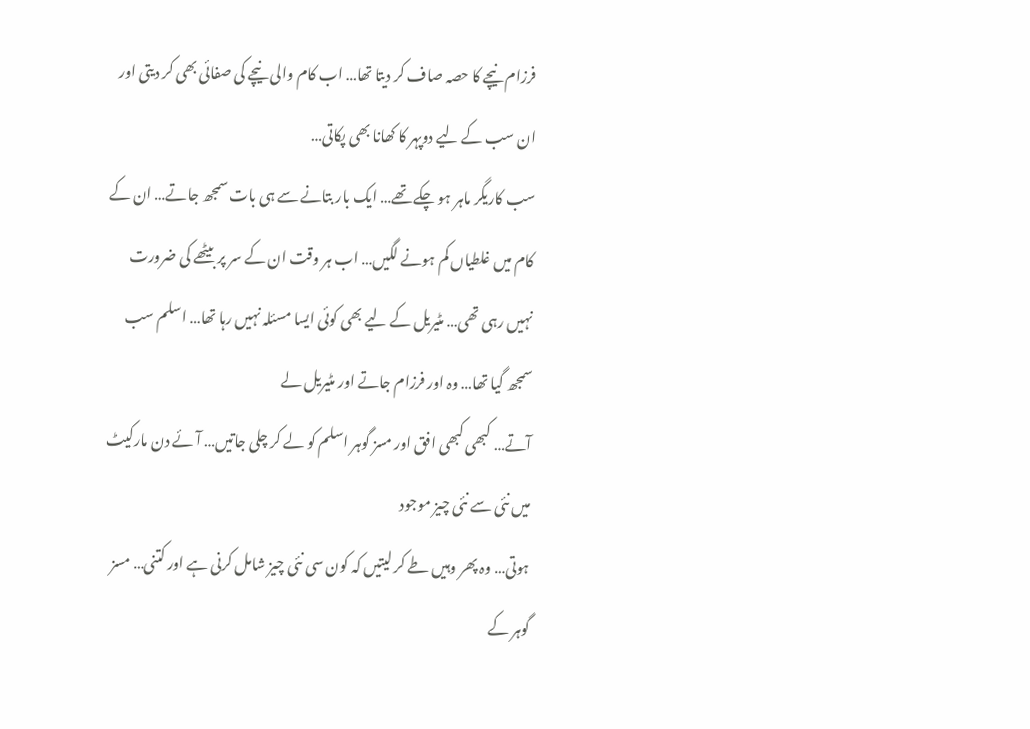فرزام نیچے کا حصہ صاف کر دیتا تھا… اب کام والی نیچے کی صفائی بھی کر دیتی اور ان سب کے لیے دوپہر کا کھانا بھی پکاتی…
سب کاریگر ماہر ہو چکے تھے… ایک بار بتانے سے ہی بات سمجھ جاتے… ان کے کام میں غلطیاں کم ہونے لگیں… اب ہر وقت ان کے سر پر بیٹھے کی ضرورت نہیں رہی تھی… مٹیریل کے لیے بھی کوئی ایسا مسئلہ نہیں رہا تھا… اسلم سب سمجھ گیا تھا… وہ اور فرزام جاتے اور مٹیریل لے
آتے… کبھی کبھی افق اور مسز گوہر اسلم کو لے کر چلی جاتیں… آئے دن مارکیٹ میں نئی سے نئی چیز موجود
ہوتی… وہ پھر وہیں طے کر لیتیں کہ کون سی نئی چیز شامل کرنی ہے اور کتنی… مسز گوہر کے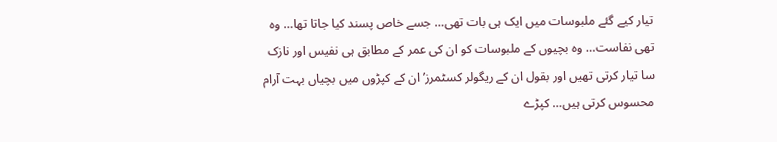تیار کیے گئے ملبوسات میں ایک ہی بات تھی… جسے خاص پسند کیا جاتا تھا… وہ تھی نفاست… وہ بچیوں کے ملبوسات کو ان کی عمر کے مطابق ہی نفیس اور نازک سا تیار کرتی تھیں اور بقول ان کے ریگولر کسٹمرز’ ان کے کپڑوں میں بچیاں بہت آرام محسوس کرتی ہیں… کپڑے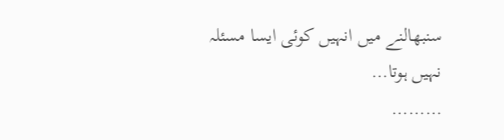سنبھالنے میں انہیں کوئی ایسا مسئلہ نہیں ہوتا…
………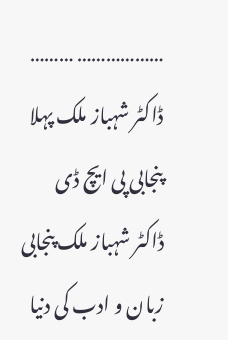……………… ………
ڈاکٹر شہباز ملک پہلا پنجابی پی ایچ ڈی
ڈاکٹر شہباز ملک پنجابی زبان و ادب کی دنیا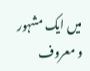میں ایک مشہور و معروف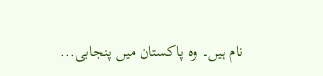نام ہیں۔ وہ پاکستان میں پنجابی...